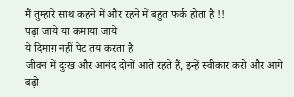मैं तुम्हारे साथ कहने में और रहने में बहुत फर्क होता है !!
पढ़ा जाये या कमाया जाये
ये दिमाग़ नहीं पेट तय करता है
जीवन में दुःख और आनंद दोनों आते रहते हैं, इन्हें स्वीकार करो और आगे बढ़ो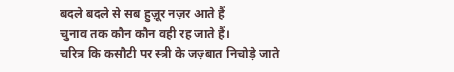बदले बदले से सब हुज़ूर नज़र आते हैं
चुनाव तक कौन कौन वही रह जाते हैं।
चरित्र कि कसौटी पर स्त्री के जज़्बात निचोड़े जाते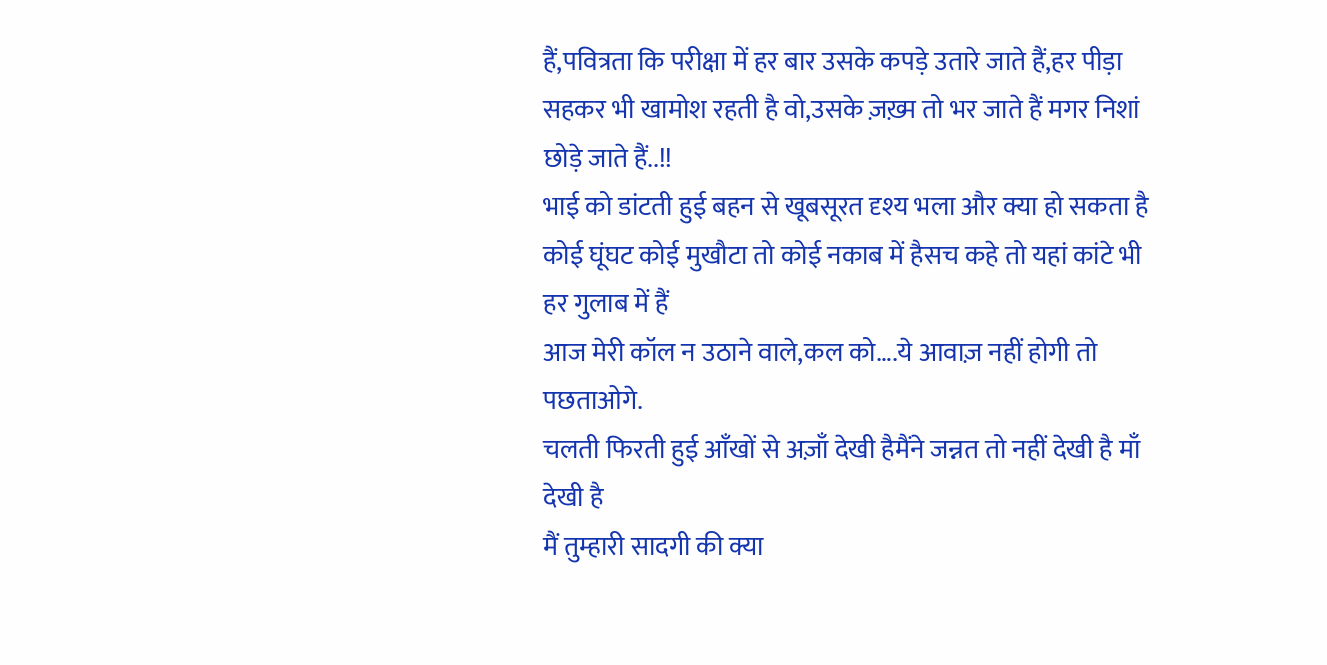हैं,पवित्रता कि परीक्षा में हर बार उसके कपड़े उतारे जाते हैं,हर पीड़ा सहकर भी खामोश रहती है वो,उसके ज़ख़्म तो भर जाते हैं मगर निशां छोड़े जाते हैं..!!
भाई को डांटती हुई बहन से खूबसूरत दृश्य भला और क्या हो सकता है
कोई घूंघट कोई मुखौटा तो कोई नकाब में हैसच कहे तो यहां कांटे भी हर गुलाब में हैं
आज मेरी कॉल न उठाने वाले,कल को….ये आवाज़ नहीं होगी तो पछताओगे.
चलती फिरती हुई आँखों से अज़ाँ देखी हैमैंने जन्नत तो नहीं देखी है माँ देखी है
मैं तुम्हारी सादगी की क्या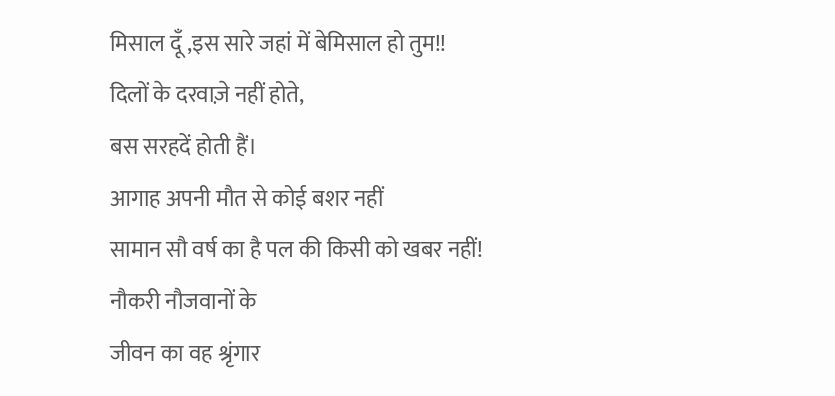मिसाल दूँ ,इस सारे जहां में बेमिसाल हो तुम!!
दिलों के दरवाज़े नहीं होते,
बस सरहदें होती हैं।
आगाह अपनी मौत से कोई बशर नहीं
सामान सौ वर्ष का है पल की किसी को खबर नहीं!
नौकरी नौजवानों के
जीवन का वह श्रृंगार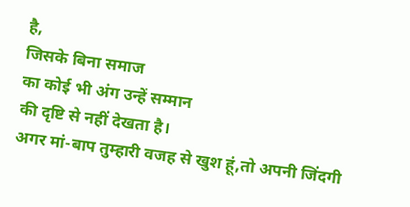है,
जिसके बिना समाज
का कोई भी अंग उन्हें सम्मान
की दृष्टि से नहीं देखता है।
अगर मां-बाप तुम्हारी वजह से खुश हूं,तो अपनी जिंदगी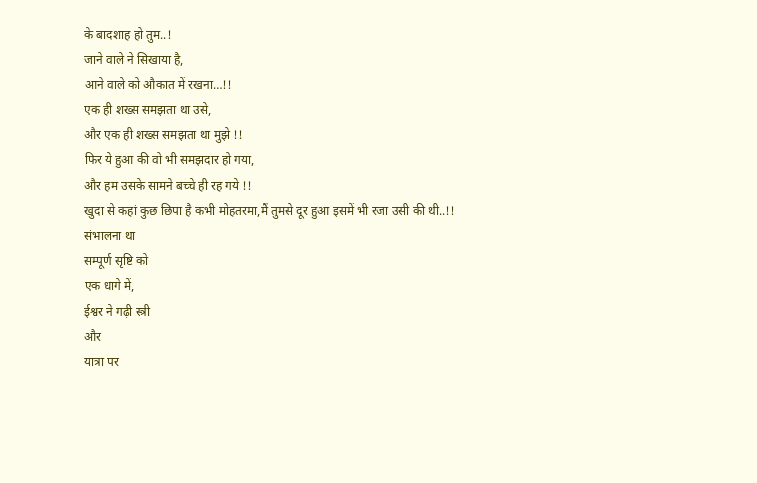के बादशाह हो तुम..!
जाने वाले ने सिखाया है,
आने वाले को औकात में रखना…!!
एक ही शख्स समझता था उसे,
और एक ही शख्स समझता था मुझे !!
फिर ये हुआ की वो भी समझदार हो गया,
और हम उसके सामने बच्चे ही रह गये !!
खुदा से कहां कुछ छिपा है कभी मोहतरमा,मैं तुमसे दूर हुआ इसमें भी रजा उसी की थी..!!
संभालना था
सम्पूर्ण सृष्टि को
एक धागे में,
ईश्वर ने गढ़ी स्त्री
और
यात्रा पर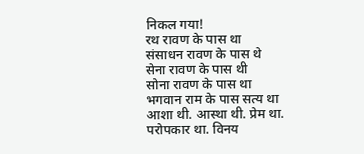निकल गया!
रथ रावण के पास था
संसाधन रावण के पास थे
सेना रावण के पास थी
सोना रावण के पास था
भगवान राम के पास सत्य था
आशा थी. आस्था थी. प्रेम था.
परोपकार था. विनय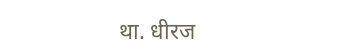था. धीरज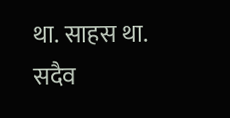था. साहस था.
सदैव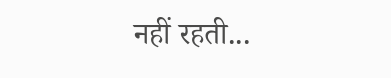नहीं रहती...